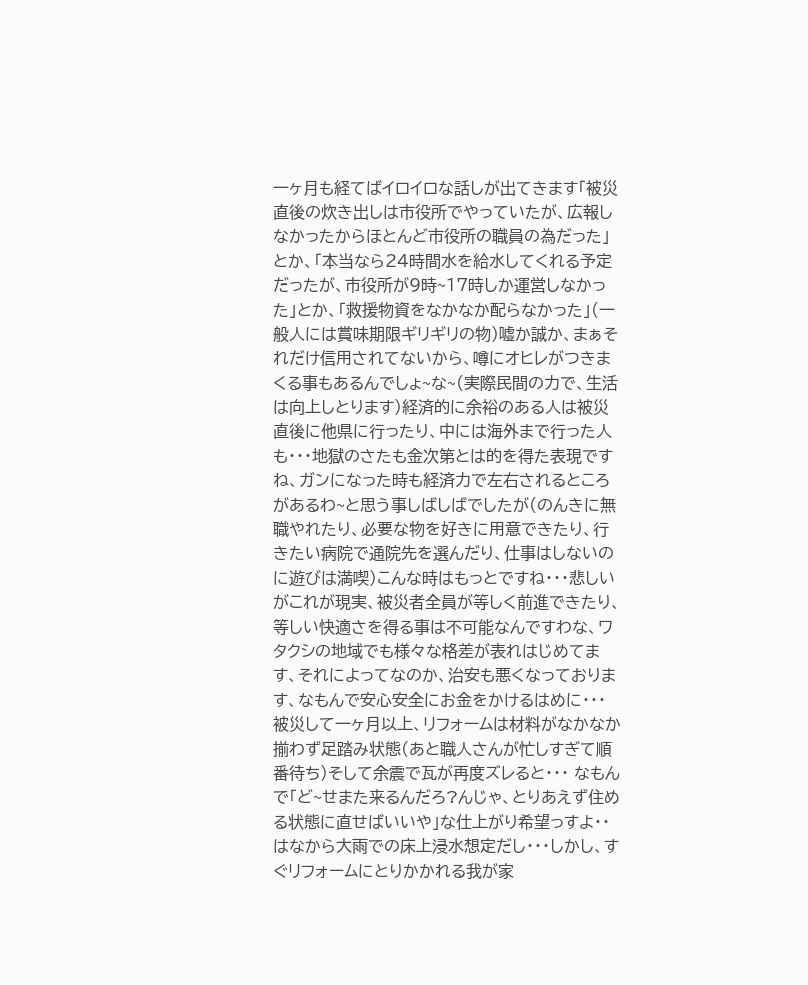一ヶ月も経てばイロイロな話しが出てきます「被災直後の炊き出しは市役所でやっていたが、広報しなかったからほとんど市役所の職員の為だった」とか、「本当なら24時間水を給水してくれる予定だったが、市役所が9時~17時しか運営しなかった」とか、「救援物資をなかなか配らなかった」(一般人には賞味期限ギリギリの物)嘘か誠か、まぁそれだけ信用されてないから、噂にオヒレがつきまくる事もあるんでしょ~な~(実際民間の力で、生活は向上しとります)経済的に余裕のある人は被災直後に他県に行ったり、中には海外まで行った人も・・・地獄のさたも金次第とは的を得た表現ですね、ガンになった時も経済力で左右されるところがあるわ~と思う事しばしばでしたが(のんきに無職やれたり、必要な物を好きに用意できたり、行きたい病院で通院先を選んだり、仕事はしないのに遊びは満喫)こんな時はもっとですね・・・悲しいがこれが現実、被災者全員が等しく前進できたり、等しい快適さを得る事は不可能なんですわな、ワタクシの地域でも様々な格差が表れはじめてます、それによってなのか、治安も悪くなっております、なもんで安心安全にお金をかけるはめに・・・
被災して一ヶ月以上、リフォームは材料がなかなか揃わず足踏み状態(あと職人さんが忙しすぎて順番待ち)そして余震で瓦が再度ズレると・・・ なもんで「ど~せまた来るんだろ?んじゃ、とりあえず住める状態に直せばいいや」な仕上がり希望っすよ・・はなから大雨での床上浸水想定だし・・・しかし、すぐリフォームにとりかかれる我が家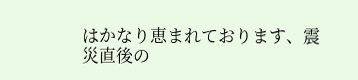はかなり恵まれております、震災直後の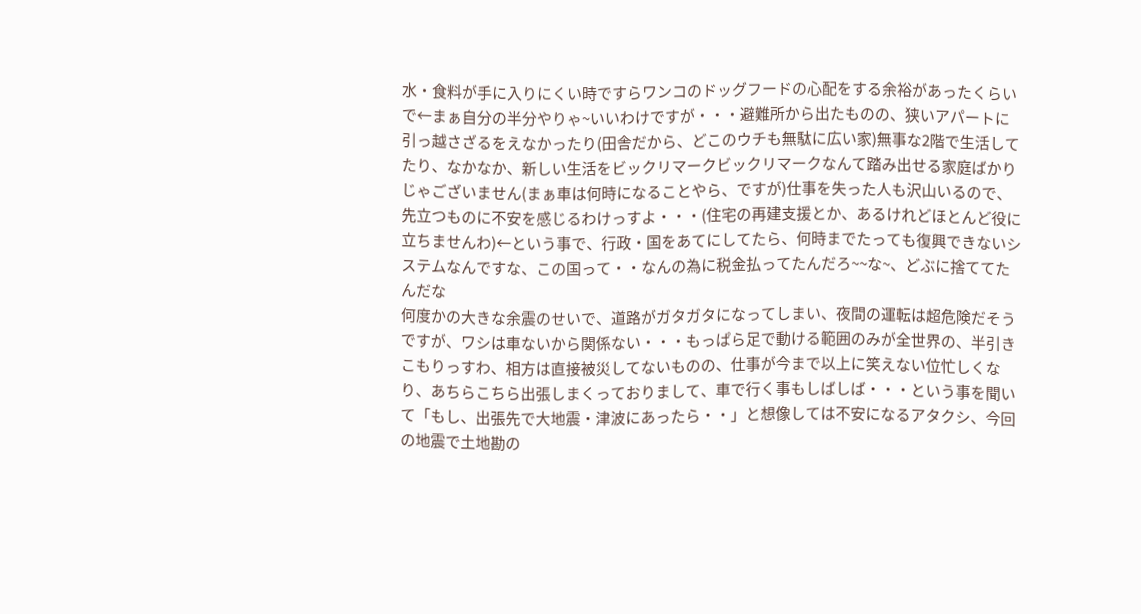水・食料が手に入りにくい時ですらワンコのドッグフードの心配をする余裕があったくらいで←まぁ自分の半分やりゃ~いいわけですが・・・避難所から出たものの、狭いアパートに引っ越さざるをえなかったり(田舎だから、どこのウチも無駄に広い家)無事な2階で生活してたり、なかなか、新しい生活をビックリマークビックリマークなんて踏み出せる家庭ばかりじゃございません(まぁ車は何時になることやら、ですが)仕事を失った人も沢山いるので、先立つものに不安を感じるわけっすよ・・・(住宅の再建支援とか、あるけれどほとんど役に立ちませんわ)←という事で、行政・国をあてにしてたら、何時までたっても復興できないシステムなんですな、この国って・・なんの為に税金払ってたんだろ~~な~、どぶに捨ててたんだな
何度かの大きな余震のせいで、道路がガタガタになってしまい、夜間の運転は超危険だそうですが、ワシは車ないから関係ない・・・もっぱら足で動ける範囲のみが全世界の、半引きこもりっすわ、相方は直接被災してないものの、仕事が今まで以上に笑えない位忙しくなり、あちらこちら出張しまくっておりまして、車で行く事もしばしば・・・という事を聞いて「もし、出張先で大地震・津波にあったら・・」と想像しては不安になるアタクシ、今回の地震で土地勘の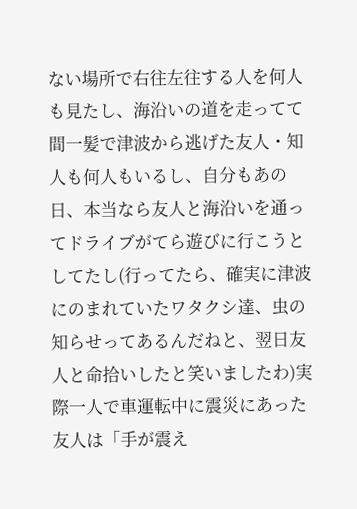ない場所で右往左往する人を何人も見たし、海沿いの道を走ってて間一髪で津波から逃げた友人・知人も何人もいるし、自分もあの日、本当なら友人と海沿いを通ってドライブがてら遊びに行こうとしてたし(行ってたら、確実に津波にのまれていたワタクシ達、虫の知らせってあるんだねと、翌日友人と命拾いしたと笑いましたわ)実際一人で車運転中に震災にあった友人は「手が震え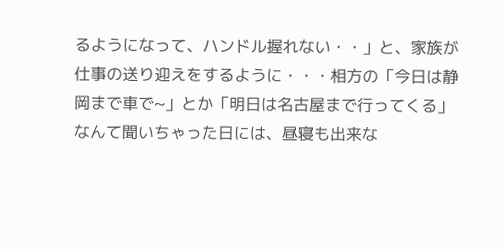るようになって、ハンドル握れない・・」と、家族が仕事の送り迎えをするように・・・相方の「今日は静岡まで車で~」とか「明日は名古屋まで行ってくる」なんて聞いちゃった日には、昼寝も出来な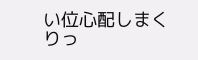い位心配しまくりっ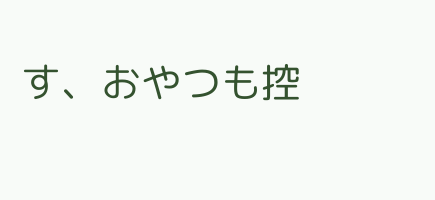す、おやつも控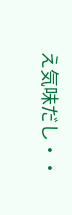え気味だし・・